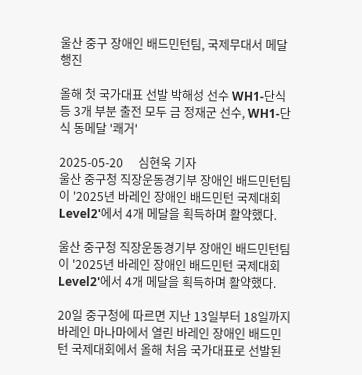울산 중구 장애인 배드민턴팀, 국제무대서 메달 행진

올해 첫 국가대표 선발 박해성 선수 WH1-단식 등 3개 부분 출전 모두 금 정재군 선수, WH1-단식 동메달 '쾌거'

2025-05-20     심현욱 기자
울산 중구청 직장운동경기부 장애인 배드민턴팀이 '2025년 바레인 장애인 배드민턴 국제대회 Level2'에서 4개 메달을 획득하며 활약했다.

울산 중구청 직장운동경기부 장애인 배드민턴팀이 '2025년 바레인 장애인 배드민턴 국제대회 Level2'에서 4개 메달을 획득하며 활약했다.

20일 중구청에 따르면 지난 13일부터 18일까지 바레인 마나마에서 열린 바레인 장애인 배드민턴 국제대회에서 올해 처음 국가대표로 선발된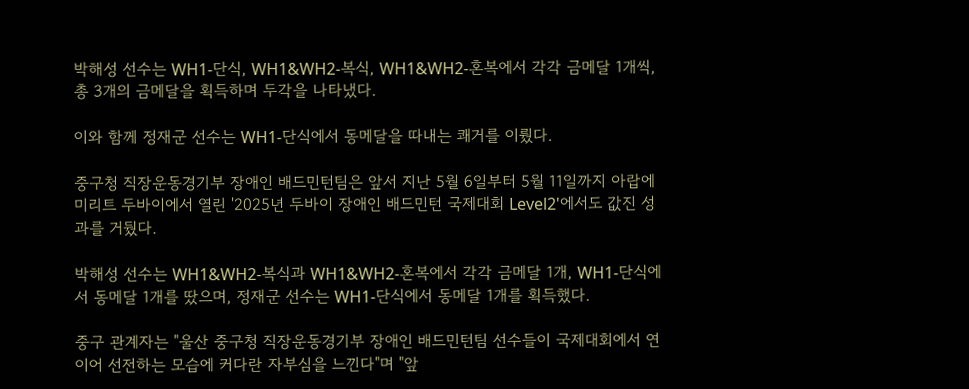박해성 선수는 WH1-단식, WH1&WH2-복식, WH1&WH2-혼복에서 각각 금메달 1개씩, 총 3개의 금메달을 획득하며 두각을 나타냈다.

이와 함께 정재군 선수는 WH1-단식에서 동메달을 따내는 쾌거를 이뤘다.

중구청 직장운동경기부 장애인 배드민턴팀은 앞서 지난 5월 6일부터 5월 11일까지 아랍에미리트 두바이에서 열린 '2025년 두바이 장애인 배드민턴 국제대회 Level2'에서도 값진 성과를 거뒀다.

박해성 선수는 WH1&WH2-복식과 WH1&WH2-혼복에서 각각 금메달 1개, WH1-단식에서 동메달 1개를 땄으며, 정재군 선수는 WH1-단식에서 동메달 1개를 획득했다.

중구 관계자는 "울산 중구청 직장운동경기부 장애인 배드민턴팀 선수들이 국제대회에서 연이어 선전하는 모습에 커다란 자부심을 느낀다"며 "앞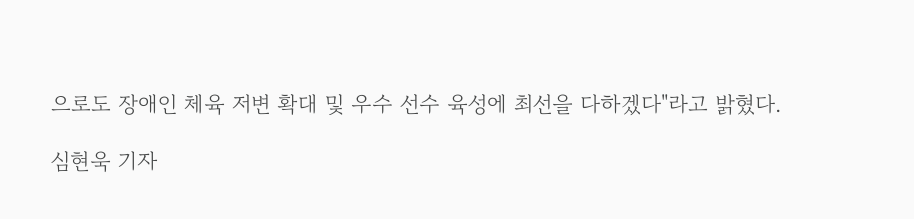으로도 장애인 체육 저변 확대 및 우수 선수 육성에 최선을 다하겠다"라고 밝혔다.

심현욱 기자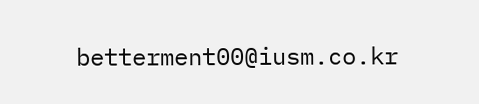betterment00@iusm.co.kr